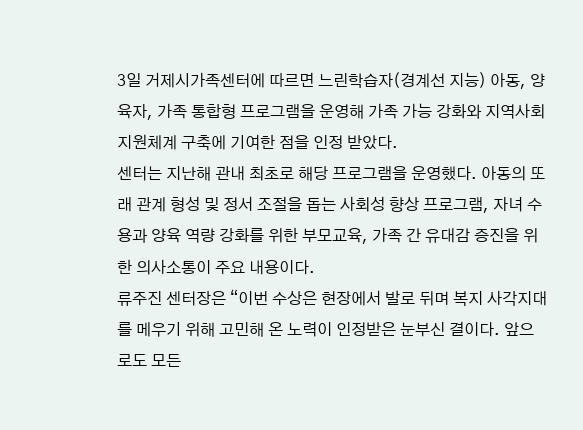3일 거제시가족센터에 따르면 느린학습자(경계선 지능) 아동, 양육자, 가족 통합형 프로그램을 운영해 가족 가능 강화와 지역사회 지원체계 구축에 기여한 점을 인정 받았다.
센터는 지난해 관내 최초로 해당 프로그램을 운영했다. 아동의 또래 관계 형성 및 정서 조절을 돕는 사회성 향상 프로그램, 자녀 수용과 양육 역량 강화를 위한 부모교육, 가족 간 유대감 증진을 위한 의사소통이 주요 내용이다.
류주진 센터장은 “이번 수상은 현장에서 발로 뒤며 복지 사각지대를 메우기 위해 고민해 온 노력이 인정받은 눈부신 결이다. 앞으로도 모든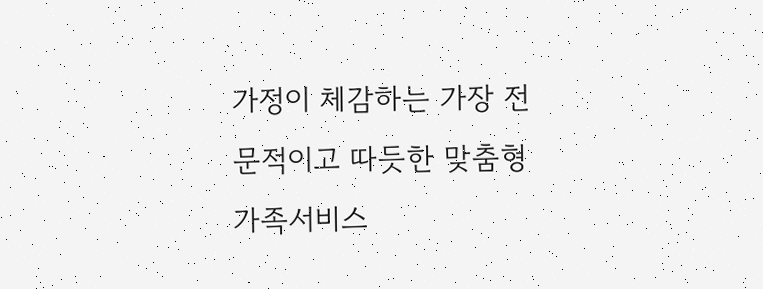가정이 체감하는 가장 전문적이고 따듯한 맞춤형 가족서비스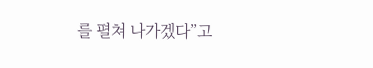를 펼쳐 나가겠다”고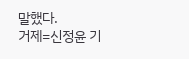말했다.
거제=신정윤 기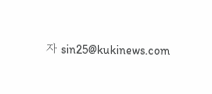자 sin25@kukinews.com